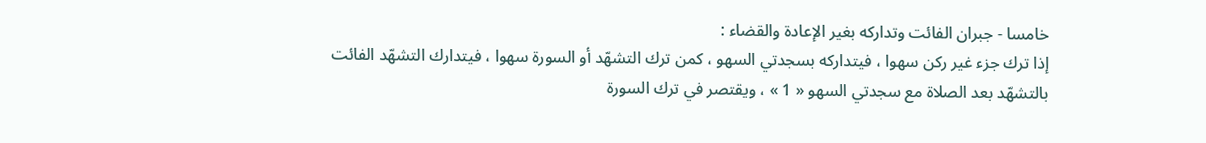خامسا - جبران الفائت وتداركه بغير الإعادة والقضاء :
إذا ترك جزء غير ركن سهوا ، فيتداركه بسجدتي السهو ، كمن ترك التشهّد أو السورة سهوا ، فيتدارك التشهّد الفائت بالتشهّد بعد الصلاة مع سجدتي السهو « 1 » ، ويقتصر في ترك السورة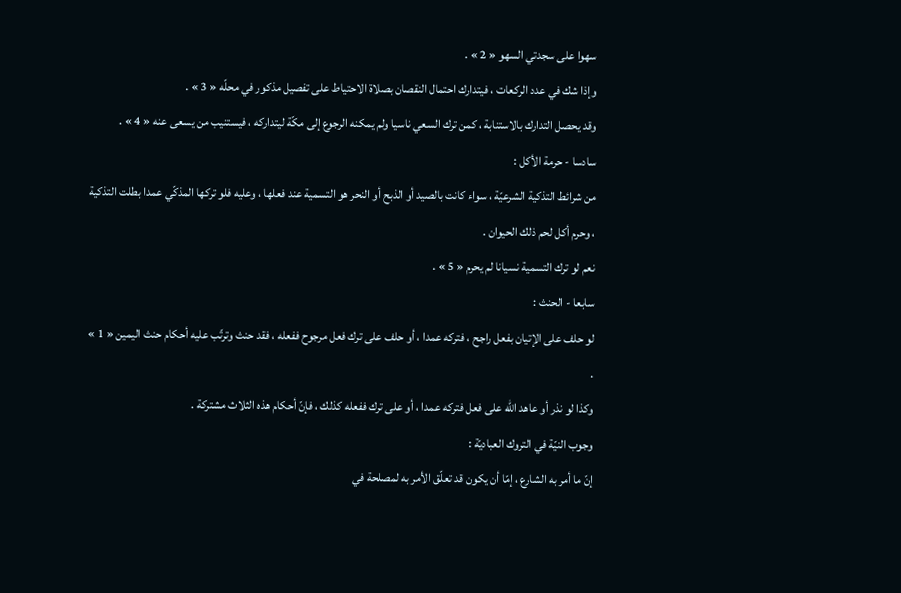سهوا على سجدتي السهو « 2 » .
وإذا شك في عدد الركعات ، فيتدارك احتمال النقصان بصلاة الاحتياط على تفصيل مذكور في محلّه « 3 » .
وقد يحصل التدارك بالاستنابة ، كمن ترك السعي ناسيا ولم يمكنه الرجوع إلى مكّة ليتداركه ، فيستنيب من يسعى عنه « 4 » .
سادسا - حرمة الأكل :
من شرائط التذكية الشرعيّة ، سواء كانت بالصيد أو الذبح أو النحر هو التسمية عند فعلها ، وعليه فلو تركها المذكّي عمدا بطلت التذكية ، وحرم أكل لحم ذلك الحيوان .
نعم لو ترك التسمية نسيانا لم يحرم « 5 » .
سابعا - الحنث :
لو حلف على الإتيان بفعل راجح ، فتركه عمدا ، أو حلف على ترك فعل مرجوح ففعله ، فقد حنث وترتّب عليه أحكام حنث اليمين « 1 » .
وكذا لو نذر أو عاهد اللّه على فعل فتركه عمدا ، أو على ترك ففعله كذلك ، فإنّ أحكام هذه الثلاث مشتركة .
وجوب النيّة في التروك العباديّة :
إنّ ما أمر به الشارع ، إمّا أن يكون قد تعلّق الأمر به لمصلحة في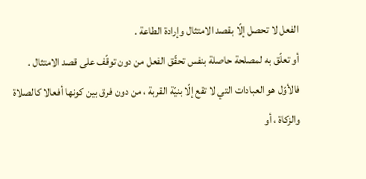الفعل لا تحصل إلّا بقصد الامتثال وإرادة الطاعة .
أو تعلّق به لمصلحة حاصلة بنفس تحقّق الفعل من دون توقّف على قصد الامتثال .
فالأوّل هو العبادات التي لا تقع إلّا بنيّة القربة ، من دون فرق بين كونها أفعالا كالصلاة والزكاة ، أو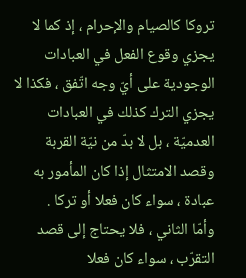تروكا كالصيام والإحرام ، إذ كما لا يجزي وقوع الفعل في العبادات الوجودية على أيّ وجه اتّفق ، فكذا لا يجزي الترك كذلك في العبادات العدميّة ، بل لا بدّ من نيّة القربة وقصد الامتثال إذا كان المأمور به عبادة ، سواء كان فعلا أو تركا .
وأمّا الثاني ، فلا يحتاج إلى قصد التقرّب ، سواء كان فعلا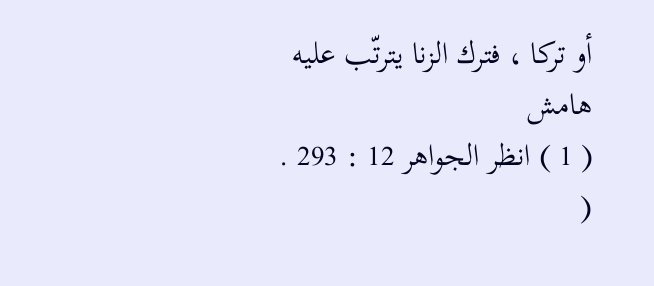أو تركا ، فترك الزنا يترتّب عليه
هامش
( 1 ) انظر الجواهر 12 : 293 .
(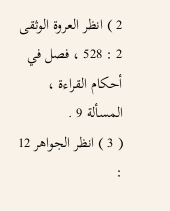2 ) انظر العروة الوثقى 2 : 528 ، فصل في أحكام القراءة ، المسألة 9 .
( 3 ) انظر الجواهر 12 :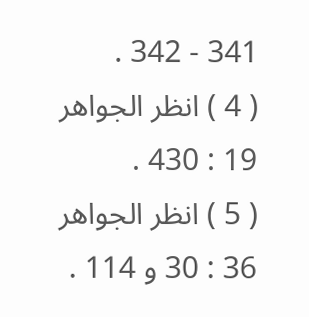341 - 342 .
( 4 ) انظر الجواهر 19 : 430 .
( 5 ) انظر الجواهر 36 : 30 و 114 .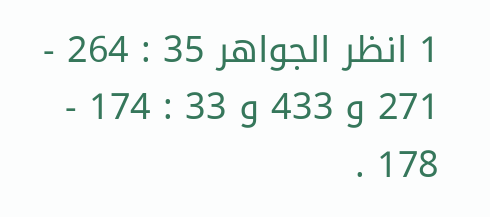1 انظر الجواهر 35 : 264 - 271 و 433 و 33 : 174 - 178 .